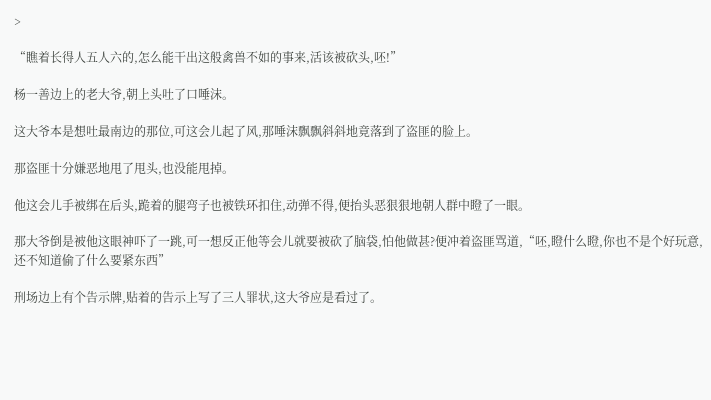>

“瞧着长得人五人六的,怎么能干出这般禽兽不如的事来,活该被砍头,呸!”

杨一善边上的老大爷,朝上头吐了口唾沫。

这大爷本是想吐最南边的那位,可这会儿起了风,那唾沫飘飘斜斜地竟落到了盗匪的脸上。

那盗匪十分嫌恶地甩了甩头,也没能甩掉。

他这会儿手被绑在后头,跪着的腿弯子也被铁环扣住,动弹不得,便抬头恶狠狠地朝人群中瞪了一眼。

那大爷倒是被他这眼神吓了一跳,可一想反正他等会儿就要被砍了脑袋,怕他做甚?便冲着盗匪骂道,“呸,瞪什么瞪,你也不是个好玩意,还不知道偷了什么要紧东西”

刑场边上有个告示牌,贴着的告示上写了三人罪状,这大爷应是看过了。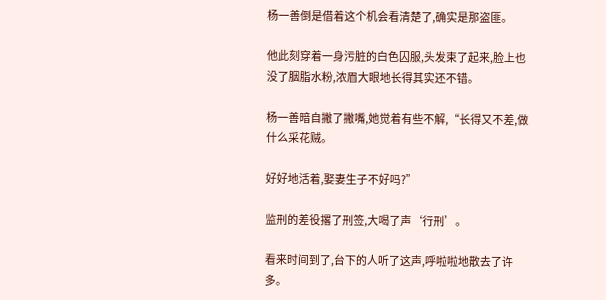杨一善倒是借着这个机会看清楚了,确实是那盗匪。

他此刻穿着一身污脏的白色囚服,头发束了起来,脸上也没了胭脂水粉,浓眉大眼地长得其实还不错。

杨一善暗自撇了撇嘴,她觉着有些不解,“长得又不差,做什么采花贼。

好好地活着,娶妻生子不好吗?”

监刑的差役撂了刑签,大喝了声‘行刑’。

看来时间到了,台下的人听了这声,呼啦啦地散去了许多。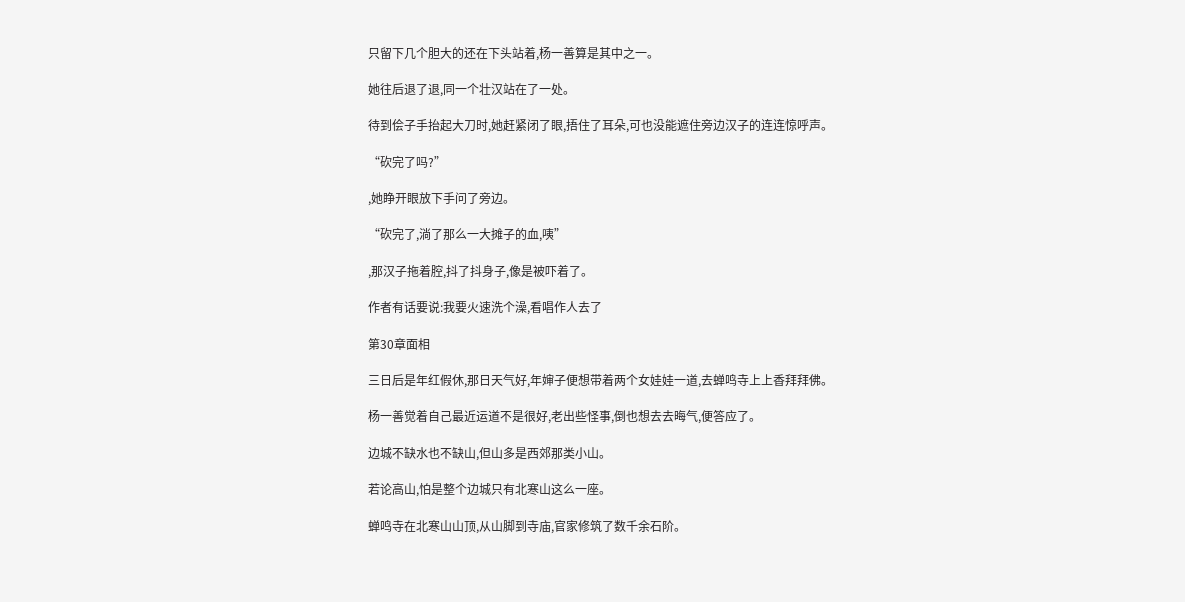只留下几个胆大的还在下头站着,杨一善算是其中之一。

她往后退了退,同一个壮汉站在了一处。

待到侩子手抬起大刀时,她赶紧闭了眼,捂住了耳朵,可也没能遮住旁边汉子的连连惊呼声。

“砍完了吗?”

,她睁开眼放下手问了旁边。

“砍完了,淌了那么一大摊子的血,咦”

,那汉子拖着腔,抖了抖身子,像是被吓着了。

作者有话要说:我要火速洗个澡,看唱作人去了

第30章面相

三日后是年红假休,那日天气好,年婶子便想带着两个女娃娃一道,去蝉鸣寺上上香拜拜佛。

杨一善觉着自己最近运道不是很好,老出些怪事,倒也想去去晦气,便答应了。

边城不缺水也不缺山,但山多是西郊那类小山。

若论高山,怕是整个边城只有北寒山这么一座。

蝉鸣寺在北寒山山顶,从山脚到寺庙,官家修筑了数千余石阶。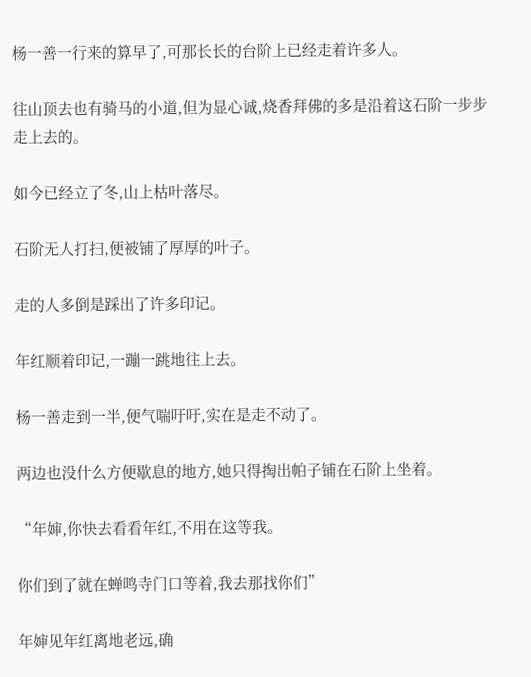杨一善一行来的算早了,可那长长的台阶上已经走着许多人。

往山顶去也有骑马的小道,但为显心诚,烧香拜佛的多是沿着这石阶一步步走上去的。

如今已经立了冬,山上枯叶落尽。

石阶无人打扫,便被铺了厚厚的叶子。

走的人多倒是踩出了许多印记。

年红顺着印记,一蹦一跳地往上去。

杨一善走到一半,便气喘吁吁,实在是走不动了。

两边也没什么方便歇息的地方,她只得掏出帕子铺在石阶上坐着。

“年婶,你快去看看年红,不用在这等我。

你们到了就在蝉鸣寺门口等着,我去那找你们”

年婶见年红离地老远,确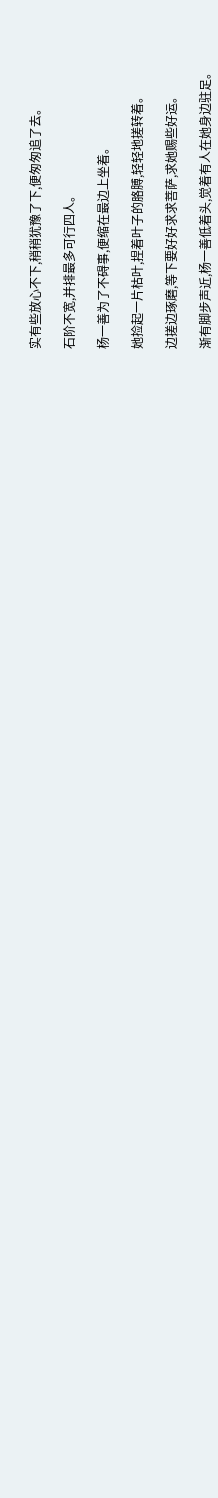实有些放心不下,稍稍犹豫了下,便匆匆追了去。

石阶不宽,并排最多可行四人。

杨一善为了不碍事,便缩在最边上坐着。

她捡起一片枯叶,捏着叶子的胳膊,轻轻地搓转着。

边搓边琢磨,等下要好好求求菩萨,求她赐些好运。

渐有脚步声近,杨一善低着头,觉着有人在她身边驻足。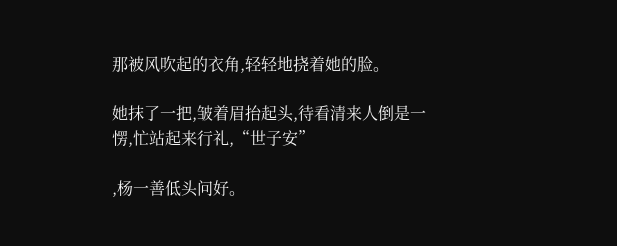那被风吹起的衣角,轻轻地挠着她的脸。

她抹了一把,皱着眉抬起头,待看清来人倒是一愣,忙站起来行礼,“世子安”

,杨一善低头问好。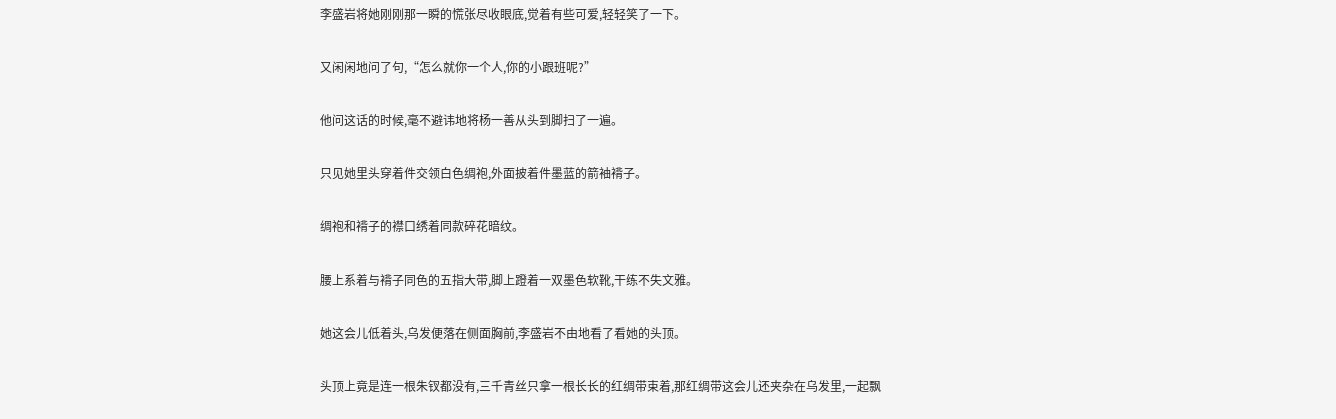李盛岩将她刚刚那一瞬的慌张尽收眼底,觉着有些可爱,轻轻笑了一下。

又闲闲地问了句,“怎么就你一个人,你的小跟班呢?”

他问这话的时候,毫不避讳地将杨一善从头到脚扫了一遍。

只见她里头穿着件交领白色绸袍,外面披着件墨蓝的箭袖褙子。

绸袍和褙子的襟口绣着同款碎花暗纹。

腰上系着与褙子同色的五指大带,脚上蹬着一双墨色软靴,干练不失文雅。

她这会儿低着头,乌发便落在侧面胸前,李盛岩不由地看了看她的头顶。

头顶上竟是连一根朱钗都没有,三千青丝只拿一根长长的红绸带束着,那红绸带这会儿还夹杂在乌发里,一起飘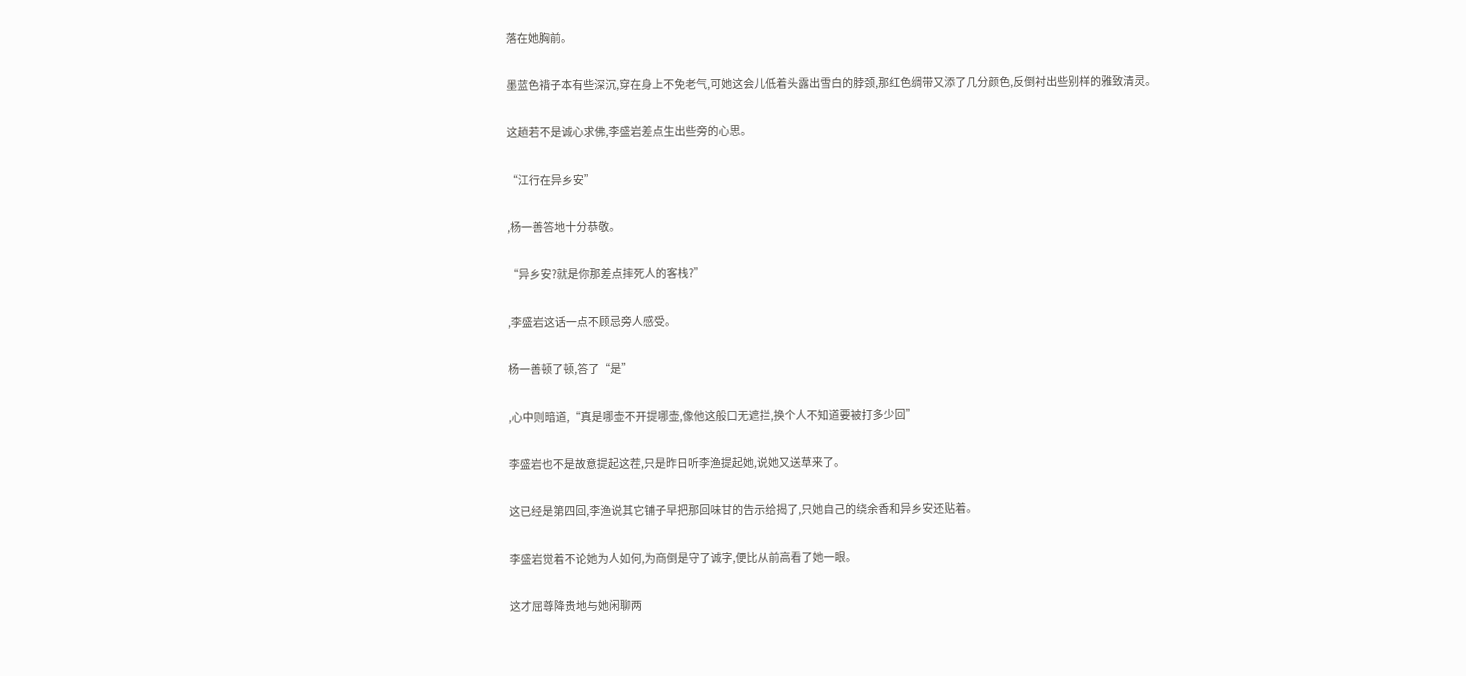落在她胸前。

墨蓝色褙子本有些深沉,穿在身上不免老气,可她这会儿低着头露出雪白的脖颈,那红色绸带又添了几分颜色,反倒衬出些别样的雅致清灵。

这趟若不是诚心求佛,李盛岩差点生出些旁的心思。

“江行在异乡安”

,杨一善答地十分恭敬。

“异乡安?就是你那差点摔死人的客栈?”

,李盛岩这话一点不顾忌旁人感受。

杨一善顿了顿,答了“是”

,心中则暗道,“真是哪壶不开提哪壶,像他这般口无遮拦,换个人不知道要被打多少回”

李盛岩也不是故意提起这茬,只是昨日听李渔提起她,说她又送草来了。

这已经是第四回,李渔说其它铺子早把那回味甘的告示给揭了,只她自己的绕余香和异乡安还贴着。

李盛岩觉着不论她为人如何,为商倒是守了诚字,便比从前高看了她一眼。

这才屈尊降贵地与她闲聊两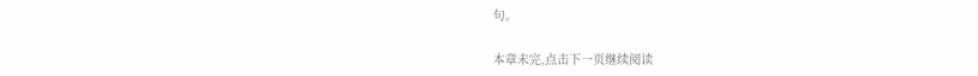句。

本章未完,点击下一页继续阅读